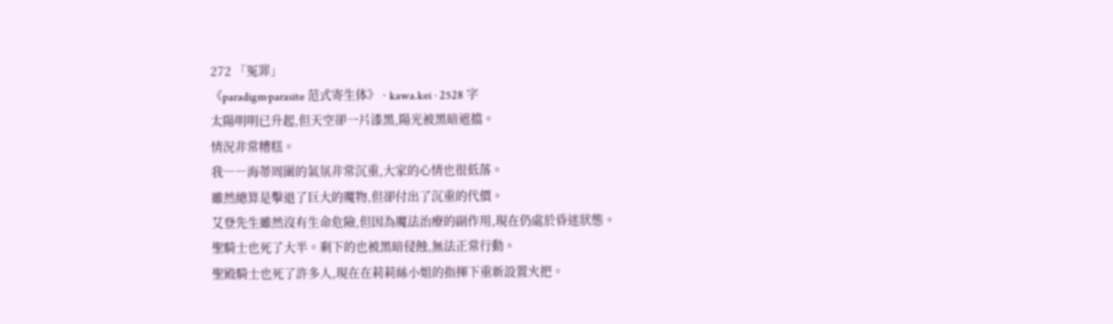272 「冤罪」
《paradigm·parasite 范式寄生体》 · kawa.kei · 2528 字
太陽明明已升起,但天空卻一片漆黑,陽光被黑暗遮擋。
情況非常糟糕。
我――海蒂周圍的氣氛非常沉重,大家的心情也很低落。
雖然總算是擊退了巨大的魔物,但卻付出了沉重的代價。
艾登先生雖然沒有生命危險,但因為魔法治療的副作用,現在仍處於昏迷狀態。
聖騎士也死了大半。剩下的也被黑暗侵蝕,無法正常行動。
聖殿騎士也死了許多人,現在在莉莉絲小姐的指揮下重新設置火把。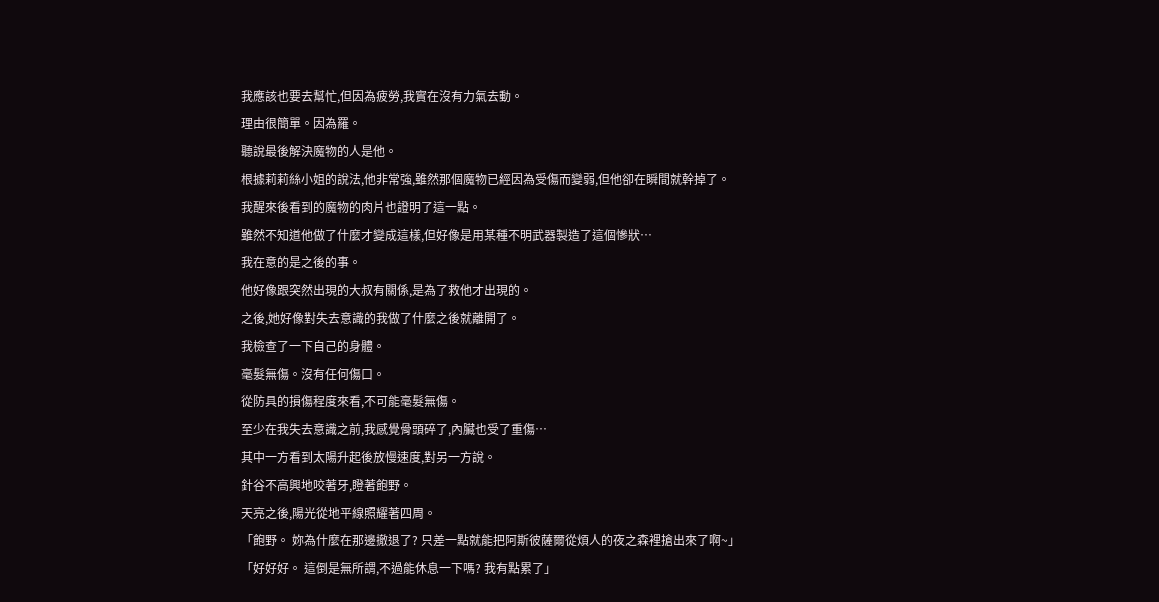我應該也要去幫忙,但因為疲勞,我實在沒有力氣去動。
理由很簡單。因為羅。
聽說最後解決魔物的人是他。
根據莉莉絲小姐的說法,他非常強,雖然那個魔物已經因為受傷而變弱,但他卻在瞬間就幹掉了。
我醒來後看到的魔物的肉片也證明了這一點。
雖然不知道他做了什麼才變成這樣,但好像是用某種不明武器製造了這個慘狀…
我在意的是之後的事。
他好像跟突然出現的大叔有關係,是為了救他才出現的。
之後,她好像對失去意識的我做了什麼之後就離開了。
我檢查了一下自己的身體。
毫髮無傷。沒有任何傷口。
從防具的損傷程度來看,不可能毫髮無傷。
至少在我失去意識之前,我感覺骨頭碎了,內臟也受了重傷…
其中一方看到太陽升起後放慢速度,對另一方說。
針谷不高興地咬著牙,瞪著飽野。
天亮之後,陽光從地平線照耀著四周。
「飽野。 妳為什麼在那邊撤退了? 只差一點就能把阿斯彼薩爾從煩人的夜之森裡搶出來了啊~」
「好好好。 這倒是無所謂,不過能休息一下嗎? 我有點累了」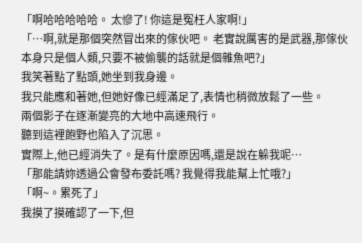「啊哈哈哈哈哈。 太慘了! 你這是冤枉人家啊!」
「…啊,就是那個突然冒出來的傢伙吧。 老實說厲害的是武器,那傢伙本身只是個人類,只要不被偷襲的話就是個雜魚吧?」
我笑著點了點頭,她坐到我身邊。
我只能應和著她,但她好像已經滿足了,表情也稍微放鬆了一些。
兩個影子在逐漸變亮的大地中高速飛行。
聽到這裡飽野也陷入了沉思。
實際上,他已經消失了。是有什麼原因嗎,還是說在躲我呢…
「那能請妳透過公會發布委託嗎? 我覺得我能幫上忙哦?」
「啊~。累死了」
我摸了摸確認了一下,但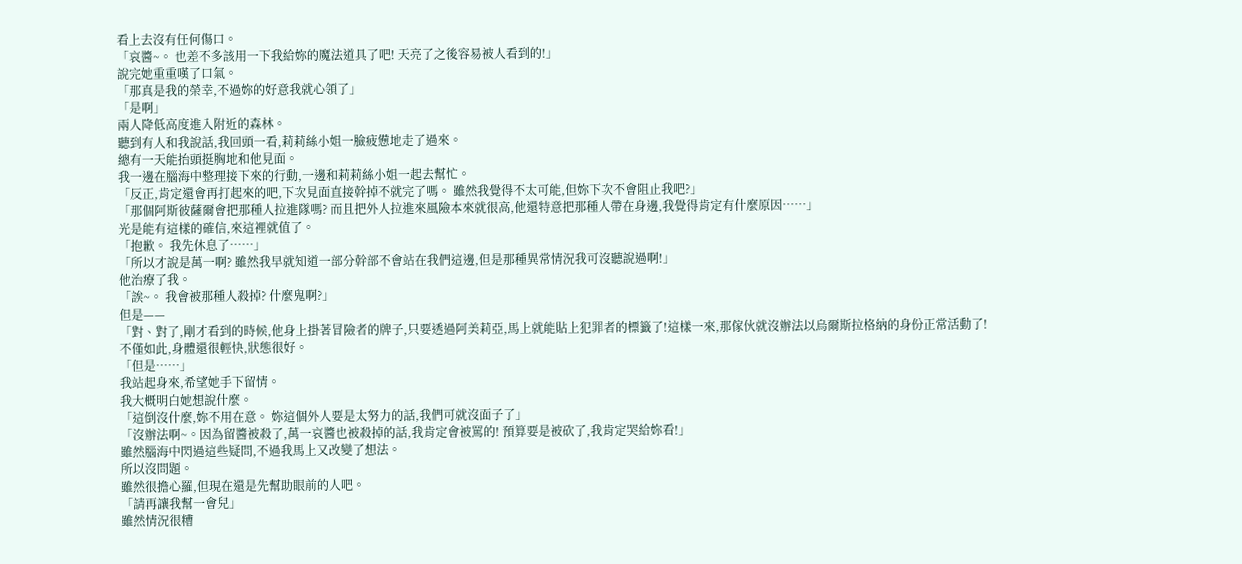看上去沒有任何傷口。
「哀醬~。 也差不多該用一下我給妳的魔法道具了吧! 天亮了之後容易被人看到的!」
說完她重重嘆了口氣。
「那真是我的榮幸,不過妳的好意我就心領了」
「是啊」
兩人降低高度進入附近的森林。
聽到有人和我說話,我回頭一看,莉莉絲小姐一臉疲憊地走了過來。
總有一天能抬頭挺胸地和他見面。
我一邊在腦海中整理接下來的行動,一邊和莉莉絲小姐一起去幫忙。
「反正,肯定還會再打起來的吧,下次見面直接幹掉不就完了嗎。 雖然我覺得不太可能,但妳下次不會阻止我吧?」
「那個阿斯彼薩爾會把那種人拉進隊嗎? 而且把外人拉進來風險本來就很高,他還特意把那種人帶在身邊,我覺得肯定有什麼原因……」
光是能有這樣的確信,來這裡就值了。
「抱歉。 我先休息了……」
「所以才說是萬一啊? 雖然我早就知道一部分幹部不會站在我們這邊,但是那種異常情況我可沒聽說過啊!」
他治療了我。
「誒~。 我會被那種人殺掉? 什麼鬼啊?」
但是——
「對、對了,剛才看到的時候,他身上掛著冒險者的牌子,只要透過阿美莉亞,馬上就能貼上犯罪者的標籤了!這樣一來,那傢伙就沒辦法以烏爾斯拉格納的身份正常活動了!
不僅如此,身體還很輕快,狀態很好。
「但是……」
我站起身來,希望她手下留情。
我大概明白她想說什麼。
「這倒沒什麼,妳不用在意。 妳這個外人要是太努力的話,我們可就沒面子了」
「沒辦法啊~。因為留醬被殺了,萬一哀醬也被殺掉的話,我肯定會被罵的! 預算要是被砍了,我肯定哭給妳看!」
雖然腦海中閃過這些疑問,不過我馬上又改變了想法。
所以沒問題。
雖然很擔心羅,但現在還是先幫助眼前的人吧。
「請再讓我幫一會兒」
雖然情況很糟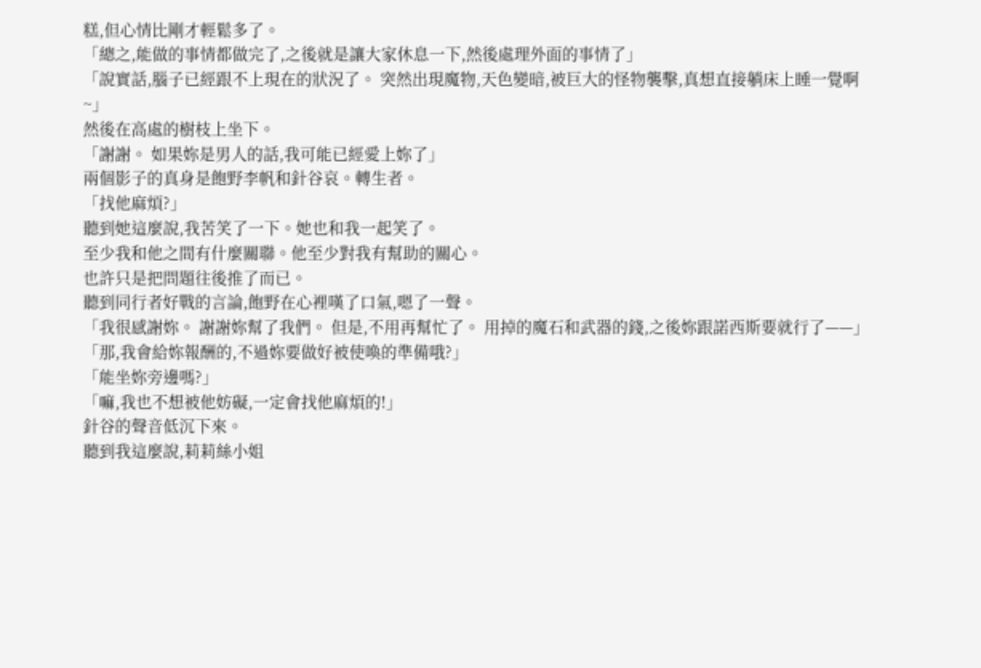糕,但心情比剛才輕鬆多了。
「總之,能做的事情都做完了,之後就是讓大家休息一下,然後處理外面的事情了」
「說實話,腦子已經跟不上現在的狀況了。 突然出現魔物,天色變暗,被巨大的怪物襲擊,真想直接躺床上睡一覺啊~」
然後在高處的樹枝上坐下。
「謝謝。 如果妳是男人的話,我可能已經愛上妳了」
兩個影子的真身是飽野李帆和針谷哀。轉生者。
「找他麻煩?」
聽到她這麼說,我苦笑了一下。她也和我一起笑了。
至少我和他之間有什麼關聯。他至少對我有幫助的關心。
也許只是把問題往後推了而已。
聽到同行者好戰的言論,飽野在心裡嘆了口氣,嗯了一聲。
「我很感謝妳。 謝謝妳幫了我們。 但是,不用再幫忙了。 用掉的魔石和武器的錢,之後妳跟諾西斯要就行了——」
「那,我會給妳報酬的,不過妳要做好被使喚的準備哦?」
「能坐妳旁邊嗎?」
「嘛,我也不想被他妨礙,一定會找他麻煩的!」
針谷的聲音低沉下來。
聽到我這麼說,莉莉絲小姐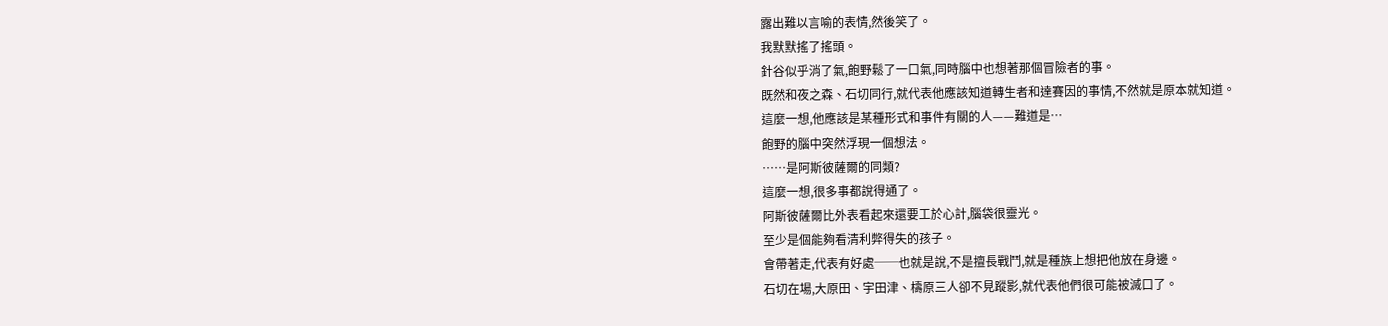露出難以言喻的表情,然後笑了。
我默默搖了搖頭。
針谷似乎消了氣,飽野鬆了一口氣,同時腦中也想著那個冒險者的事。
既然和夜之森、石切同行,就代表他應該知道轉生者和達賽因的事情,不然就是原本就知道。
這麼一想,他應該是某種形式和事件有關的人——難道是…
飽野的腦中突然浮現一個想法。
……是阿斯彼薩爾的同類?
這麼一想,很多事都說得通了。
阿斯彼薩爾比外表看起來還要工於心計,腦袋很靈光。
至少是個能夠看清利弊得失的孩子。
會帶著走,代表有好處──也就是說,不是擅長戰鬥,就是種族上想把他放在身邊。
石切在場,大原田、宇田津、檮原三人卻不見蹤影,就代表他們很可能被滅口了。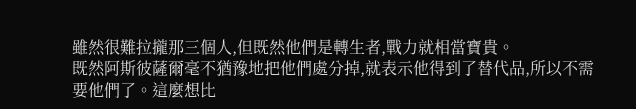雖然很難拉攏那三個人,但既然他們是轉生者,戰力就相當寶貴。
既然阿斯彼薩爾毫不猶豫地把他們處分掉,就表示他得到了替代品,所以不需要他們了。這麼想比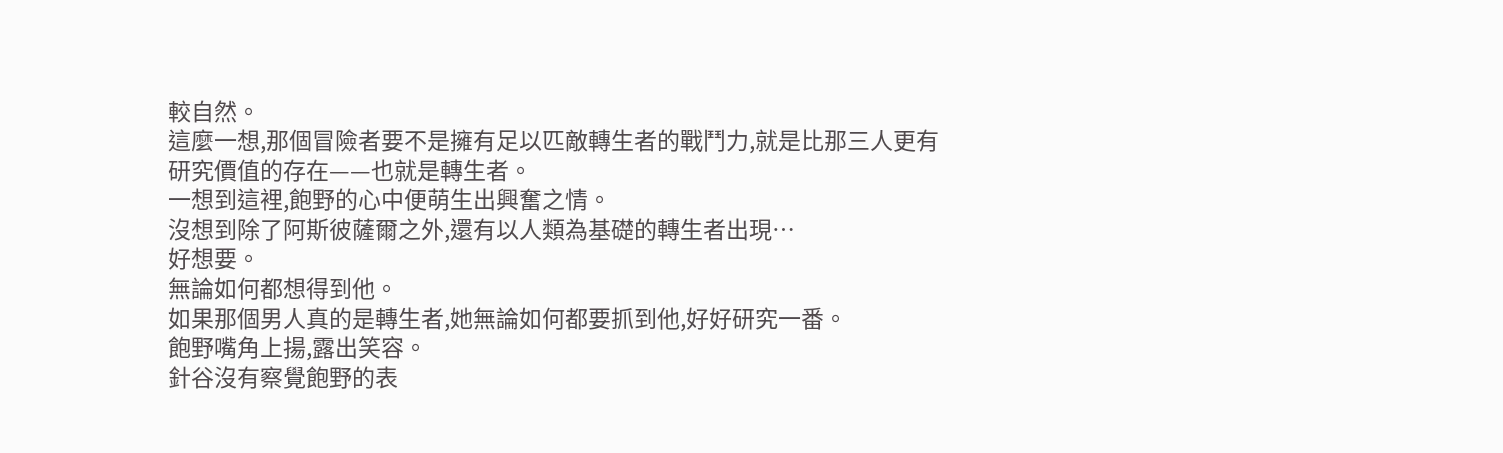較自然。
這麼一想,那個冒險者要不是擁有足以匹敵轉生者的戰鬥力,就是比那三人更有研究價值的存在——也就是轉生者。
一想到這裡,飽野的心中便萌生出興奮之情。
沒想到除了阿斯彼薩爾之外,還有以人類為基礎的轉生者出現…
好想要。
無論如何都想得到他。
如果那個男人真的是轉生者,她無論如何都要抓到他,好好研究一番。
飽野嘴角上揚,露出笑容。
針谷沒有察覺飽野的表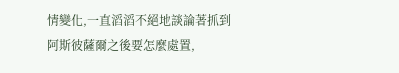情變化,一直滔滔不絕地談論著抓到阿斯彼薩爾之後要怎麼處置,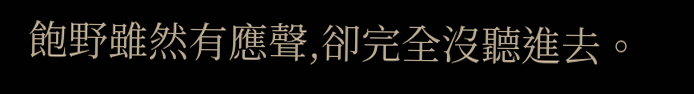飽野雖然有應聲,卻完全沒聽進去。